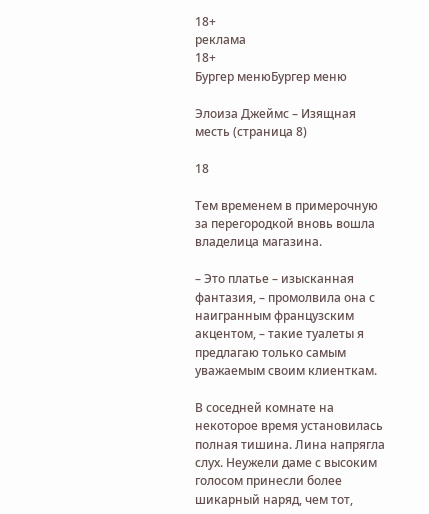18+
реклама
18+
Бургер менюБургер меню

Элоиза Джеймс – Изящная месть (страница 8)

18

Тем временем в примерочную за перегородкой вновь вошла владелица магазина.

– Это платье – изысканная фантазия, – промолвила она с наигранным французским акцентом, – такие туалеты я предлагаю только самым уважаемым своим клиенткам.

В соседней комнате на некоторое время установилась полная тишина. Лина напрягла слух. Неужели даме с высоким голосом принесли более шикарный наряд, чем тот,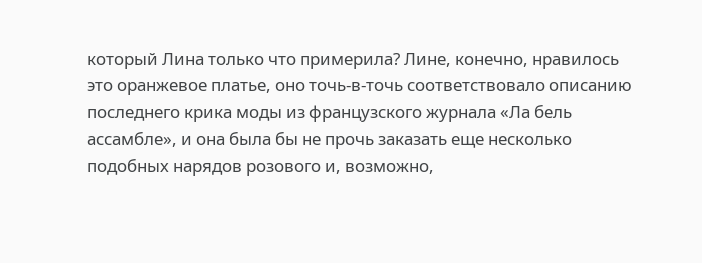который Лина только что примерила? Лине, конечно, нравилось это оранжевое платье, оно точь-в-точь соответствовало описанию последнего крика моды из французского журнала «Ла бель ассамбле», и она была бы не прочь заказать еще несколько подобных нарядов розового и, возможно,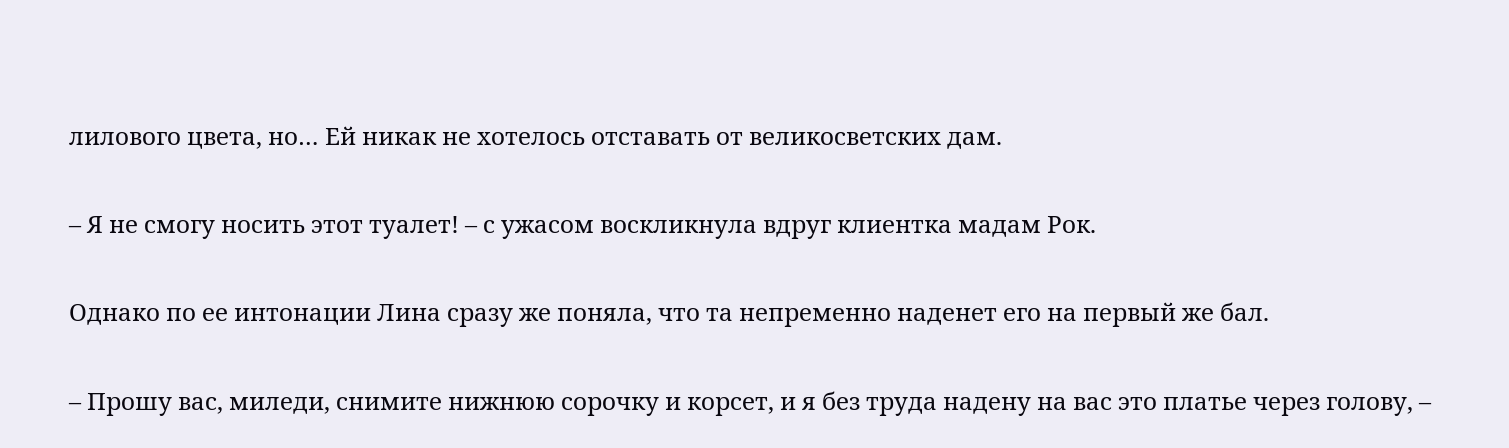лилового цвета, но… Ей никак не хотелось отставать от великосветских дам.

– Я не смогу носить этот туалет! – с ужасом воскликнула вдруг клиентка мадам Рок.

Однако по ее интонации Лина сразу же поняла, что та непременно наденет его на первый же бал.

– Прошу вас, миледи, снимите нижнюю сорочку и корсет, и я без труда надену на вас это платье через голову, –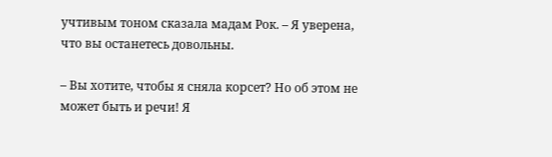учтивым тоном сказала мадам Рок. – Я уверена, что вы останетесь довольны.

– Вы хотите, чтобы я сняла корсет? Но об этом не может быть и речи! Я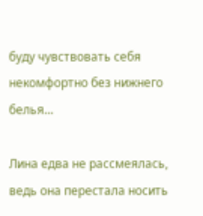буду чувствовать себя некомфортно без нижнего белья…

Лина едва не рассмеялась, ведь она перестала носить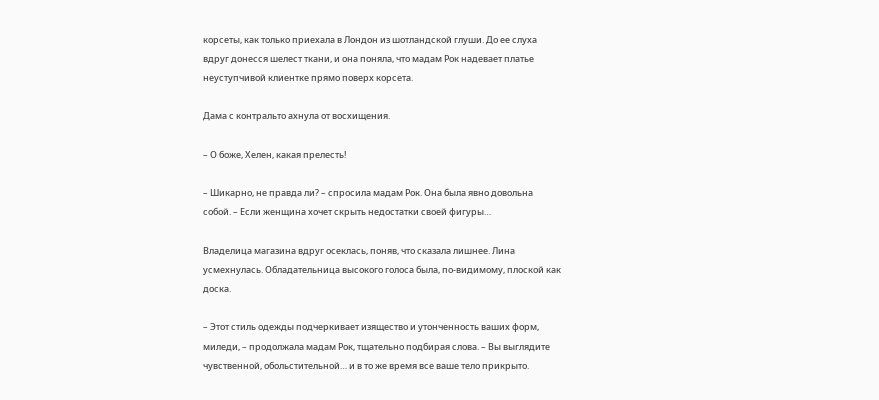корсеты, как только приехала в Лондон из шотландской глуши. До ее слуха вдруг донесся шелест ткани, и она поняла, что мадам Рок надевает платье неуступчивой клиентке прямо поверх корсета.

Дама с контральто ахнула от восхищения.

– О боже, Хелен, какая прелесть!

– Шикарно, не правда ли? – спросила мадам Рок. Она была явно довольна собой. – Если женщина хочет скрыть недостатки своей фигуры…

Владелица магазина вдруг осеклась, поняв, что сказала лишнее. Лина усмехнулась. Обладательница высокого голоса была, по-видимому, плоской как доска.

– Этот стиль одежды подчеркивает изящество и утонченность ваших форм, миледи, – продолжала мадам Рок, тщательно подбирая слова. – Вы выглядите чувственной, обольстительной… и в то же время все ваше тело прикрыто.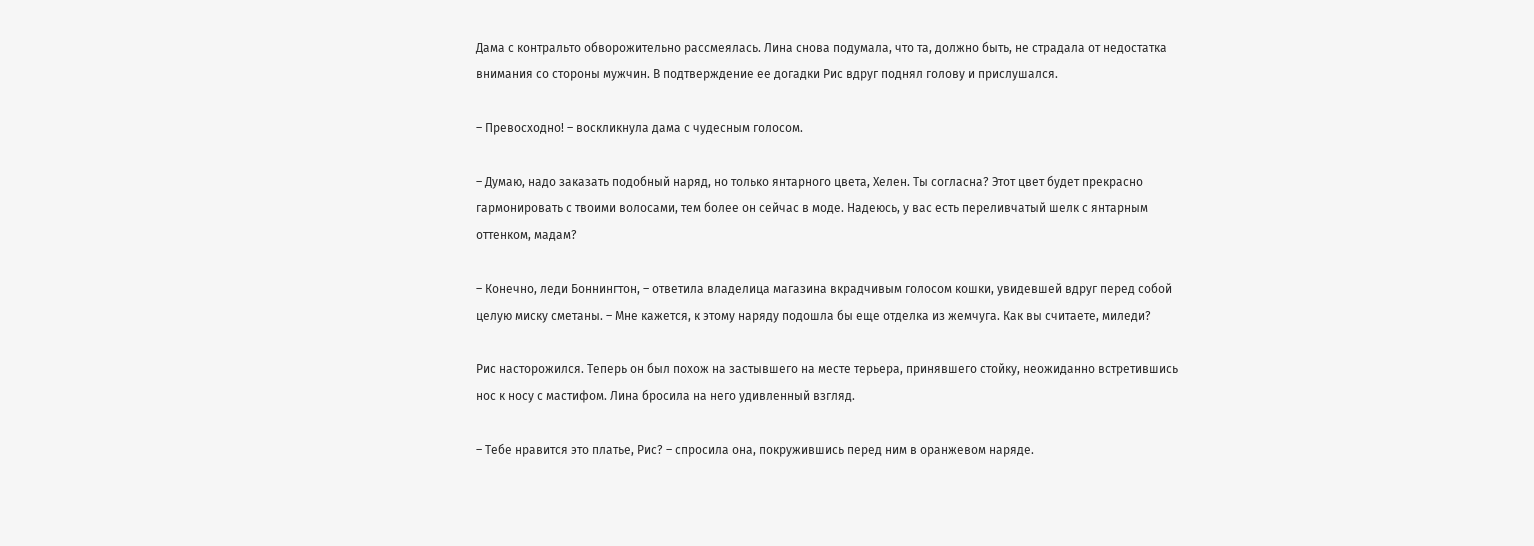Дама с контральто обворожительно рассмеялась. Лина снова подумала, что та, должно быть, не страдала от недостатка внимания со стороны мужчин. В подтверждение ее догадки Рис вдруг поднял голову и прислушался.

– Превосходно! – воскликнула дама с чудесным голосом.

– Думаю, надо заказать подобный наряд, но только янтарного цвета, Хелен. Ты согласна? Этот цвет будет прекрасно гармонировать с твоими волосами, тем более он сейчас в моде. Надеюсь, у вас есть переливчатый шелк с янтарным оттенком, мадам?

– Конечно, леди Боннингтон, – ответила владелица магазина вкрадчивым голосом кошки, увидевшей вдруг перед собой целую миску сметаны. – Мне кажется, к этому наряду подошла бы еще отделка из жемчуга. Как вы считаете, миледи?

Рис насторожился. Теперь он был похож на застывшего на месте терьера, принявшего стойку, неожиданно встретившись нос к носу с мастифом. Лина бросила на него удивленный взгляд.

– Тебе нравится это платье, Рис? – спросила она, покружившись перед ним в оранжевом наряде.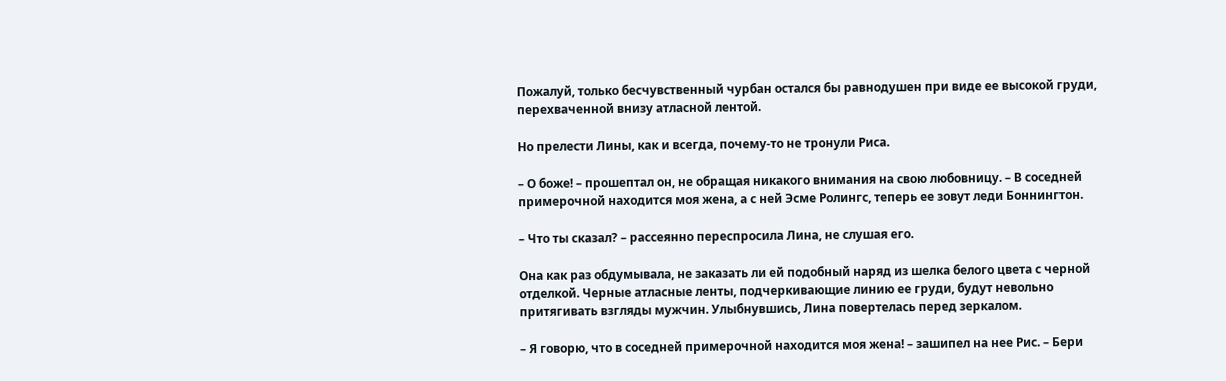Пожалуй, только бесчувственный чурбан остался бы равнодушен при виде ее высокой груди, перехваченной внизу атласной лентой.

Но прелести Лины, как и всегда, почему-то не тронули Риса.

– О боже! – прошептал он, не обращая никакого внимания на свою любовницу. – В соседней примерочной находится моя жена, а с ней Эсме Ролингс, теперь ее зовут леди Боннингтон.

– Что ты сказал? – рассеянно переспросила Лина, не слушая его.

Она как раз обдумывала, не заказать ли ей подобный наряд из шелка белого цвета с черной отделкой. Черные атласные ленты, подчеркивающие линию ее груди, будут невольно притягивать взгляды мужчин. Улыбнувшись, Лина повертелась перед зеркалом.

– Я говорю, что в соседней примерочной находится моя жена! – зашипел на нее Рис. – Бери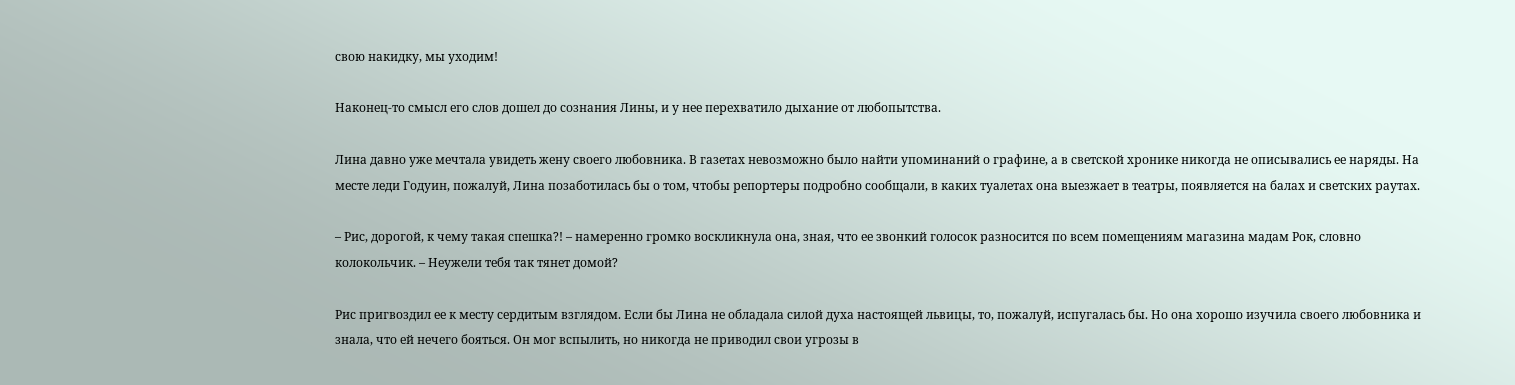свою накидку, мы уходим!

Наконец-то смысл его слов дошел до сознания Лины, и у нее перехватило дыхание от любопытства.

Лина давно уже мечтала увидеть жену своего любовника. В газетах невозможно было найти упоминаний о графине, а в светской хронике никогда не описывались ее наряды. На месте леди Годуин, пожалуй, Лина позаботилась бы о том, чтобы репортеры подробно сообщали, в каких туалетах она выезжает в театры, появляется на балах и светских раутах.

– Рис, дорогой, к чему такая спешка?! – намеренно громко воскликнула она, зная, что ее звонкий голосок разносится по всем помещениям магазина мадам Рок, словно колокольчик. – Неужели тебя так тянет домой?

Рис пригвоздил ее к месту сердитым взглядом. Если бы Лина не обладала силой духа настоящей львицы, то, пожалуй, испугалась бы. Но она хорошо изучила своего любовника и знала, что ей нечего бояться. Он мог вспылить, но никогда не приводил свои угрозы в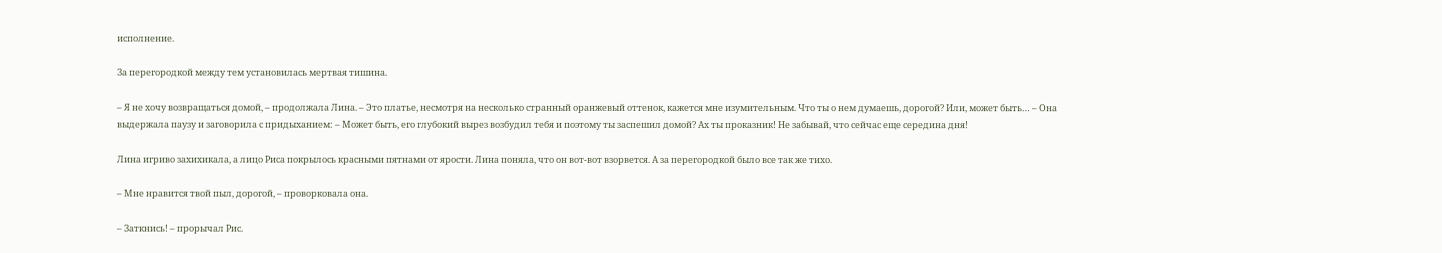исполнение.

За перегородкой между тем установилась мертвая тишина.

– Я не хочу возвращаться домой, – продолжала Лина. – Это платье, несмотря на несколько странный оранжевый оттенок, кажется мне изумительным. Что ты о нем думаешь, дорогой? Или, может быть… – Она выдержала паузу и заговорила с придыханием: – Может быть, его глубокий вырез возбудил тебя и поэтому ты заспешил домой? Ах ты проказник! Не забывай, что сейчас еще середина дня!

Лина игриво захихикала, а лицо Риса покрылось красными пятнами от ярости. Лина поняла, что он вот-вот взорвется. А за перегородкой было все так же тихо.

– Мне нравится твой пыл, дорогой, – проворковала она.

– Заткнись! – прорычал Рис.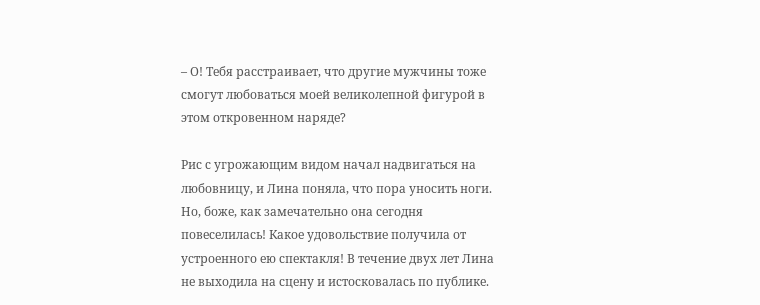– О! Тебя расстраивает, что другие мужчины тоже смогут любоваться моей великолепной фигурой в этом откровенном наряде?

Рис с угрожающим видом начал надвигаться на любовницу, и Лина поняла, что пора уносить ноги. Но, боже, как замечательно она сегодня повеселилась! Какое удовольствие получила от устроенного ею спектакля! В течение двух лет Лина не выходила на сцену и истосковалась по публике.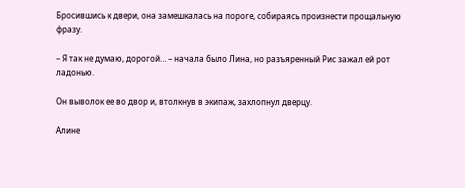Бросившись к двери, она замешкалась на пороге, собираясь произнести прощальную фразу.

– Я так не думаю, дорогой… – начала было Лина, но разъяренный Рис зажал ей рот ладонью.

Он выволок ее во двор и, втолкнув в экипаж, захлопнул дверцу.

Алине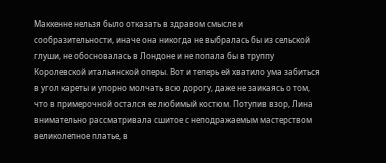Маккенне нельзя было отказать в здравом смысле и сообразительности, иначе она никогда не выбралась бы из сельской глуши, не обосновалась в Лондоне и не попала бы в труппу Королевской итальянской оперы. Вот и теперь ей хватило ума забиться в угол кареты и упорно молчать всю дорогу, даже не заикаясь о том, что в примерочной остался ее любимый костюм. Потупив взор, Лина внимательно рассматривала сшитое с неподражаемым мастерством великолепное платье, в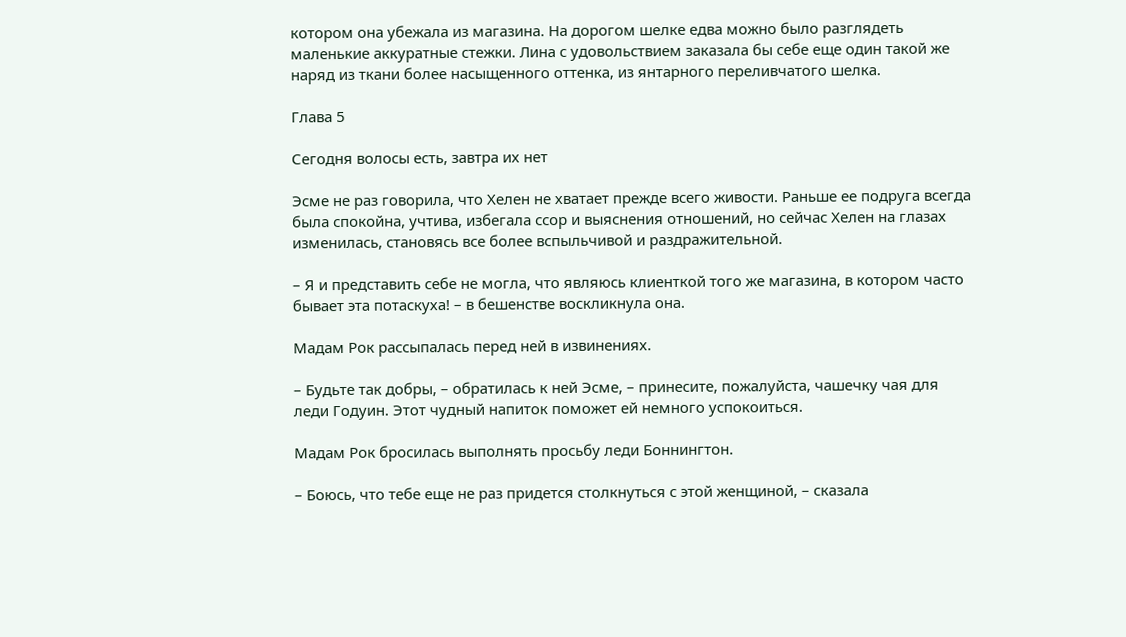котором она убежала из магазина. На дорогом шелке едва можно было разглядеть маленькие аккуратные стежки. Лина с удовольствием заказала бы себе еще один такой же наряд из ткани более насыщенного оттенка, из янтарного переливчатого шелка.

Глава 5

Сегодня волосы есть, завтра их нет

Эсме не раз говорила, что Хелен не хватает прежде всего живости. Раньше ее подруга всегда была спокойна, учтива, избегала ссор и выяснения отношений, но сейчас Хелен на глазах изменилась, становясь все более вспыльчивой и раздражительной.

– Я и представить себе не могла, что являюсь клиенткой того же магазина, в котором часто бывает эта потаскуха! – в бешенстве воскликнула она.

Мадам Рок рассыпалась перед ней в извинениях.

– Будьте так добры, – обратилась к ней Эсме, – принесите, пожалуйста, чашечку чая для леди Годуин. Этот чудный напиток поможет ей немного успокоиться.

Мадам Рок бросилась выполнять просьбу леди Боннингтон.

– Боюсь, что тебе еще не раз придется столкнуться с этой женщиной, – сказала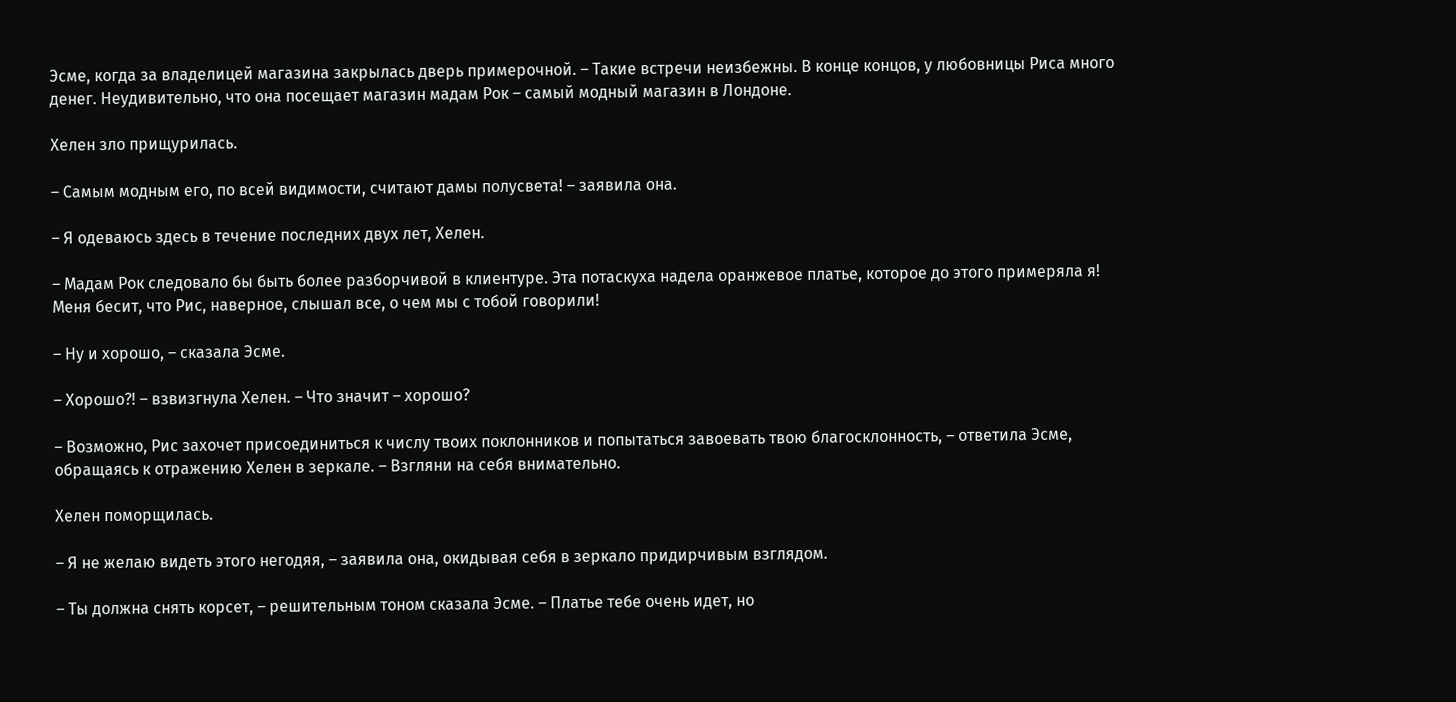Эсме, когда за владелицей магазина закрылась дверь примерочной. – Такие встречи неизбежны. В конце концов, у любовницы Риса много денег. Неудивительно, что она посещает магазин мадам Рок – самый модный магазин в Лондоне.

Хелен зло прищурилась.

– Самым модным его, по всей видимости, считают дамы полусвета! – заявила она.

– Я одеваюсь здесь в течение последних двух лет, Хелен.

– Мадам Рок следовало бы быть более разборчивой в клиентуре. Эта потаскуха надела оранжевое платье, которое до этого примеряла я! Меня бесит, что Рис, наверное, слышал все, о чем мы с тобой говорили!

– Ну и хорошо, – сказала Эсме.

– Хорошо?! – взвизгнула Хелен. – Что значит – хорошо?

– Возможно, Рис захочет присоединиться к числу твоих поклонников и попытаться завоевать твою благосклонность, – ответила Эсме, обращаясь к отражению Хелен в зеркале. – Взгляни на себя внимательно.

Хелен поморщилась.

– Я не желаю видеть этого негодяя, – заявила она, окидывая себя в зеркало придирчивым взглядом.

– Ты должна снять корсет, – решительным тоном сказала Эсме. – Платье тебе очень идет, но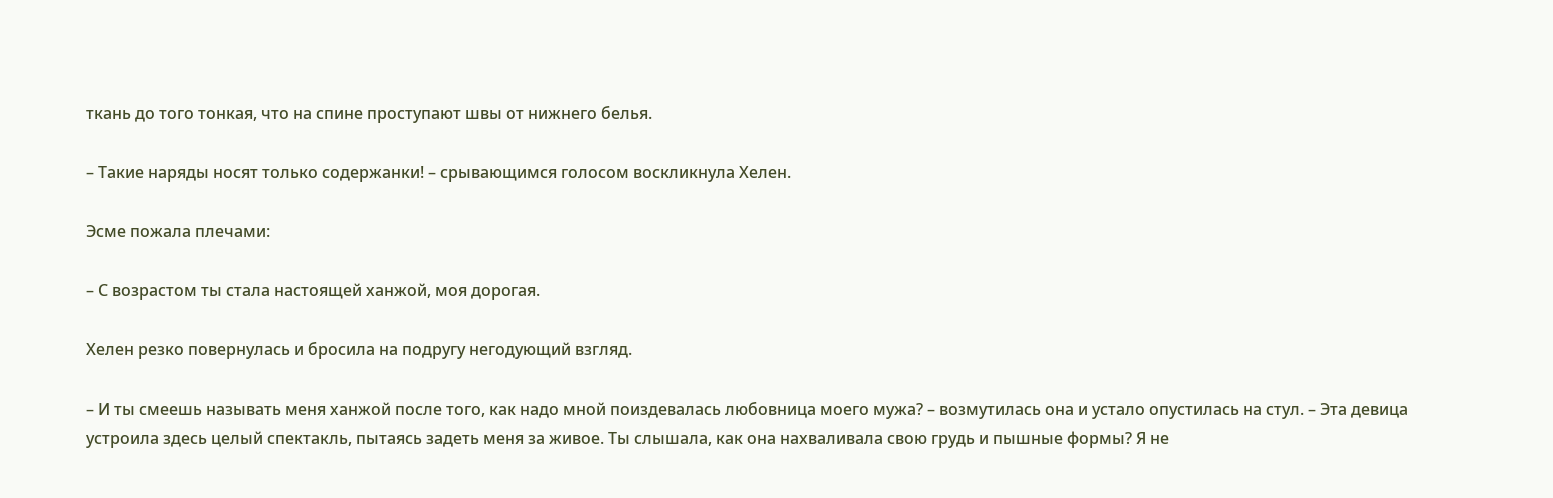ткань до того тонкая, что на спине проступают швы от нижнего белья.

– Такие наряды носят только содержанки! – срывающимся голосом воскликнула Хелен.

Эсме пожала плечами:

– С возрастом ты стала настоящей ханжой, моя дорогая.

Хелен резко повернулась и бросила на подругу негодующий взгляд.

– И ты смеешь называть меня ханжой после того, как надо мной поиздевалась любовница моего мужа? – возмутилась она и устало опустилась на стул. – Эта девица устроила здесь целый спектакль, пытаясь задеть меня за живое. Ты слышала, как она нахваливала свою грудь и пышные формы? Я не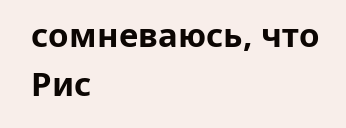сомневаюсь, что Рис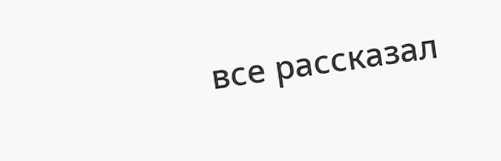все рассказал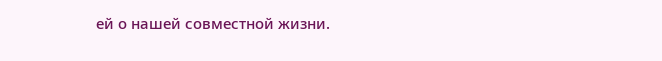ей о нашей совместной жизни.